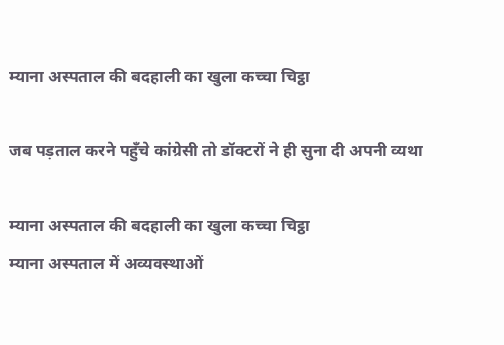म्याना अस्पताल की बदहाली का खुला कच्चा चिट्ठा

जब पड़ताल करने पहुँचे कांग्रेसी तो डॉक्टरों ने ही सुना दी अपनी व्यथा

म्याना अस्पताल की बदहाली का खुला कच्चा चिट्ठा
म्याना अस्पताल में अव्यवस्थाओं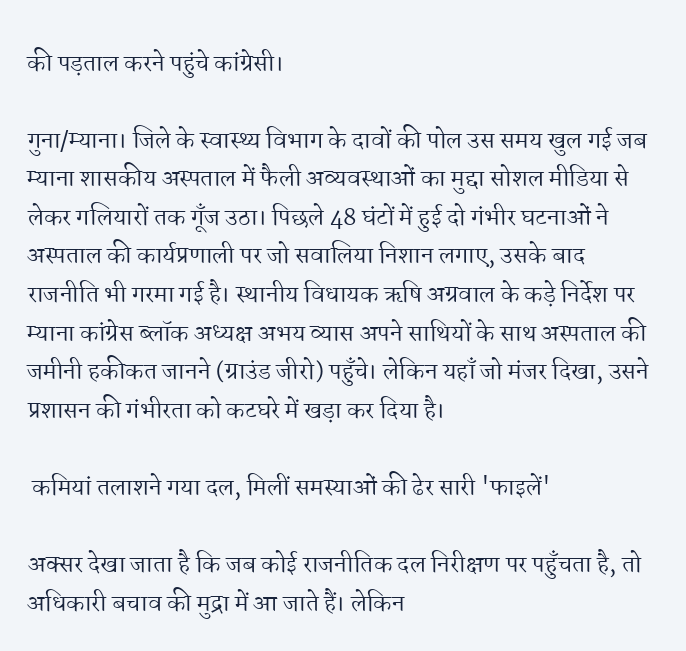की पड़ताल करने पहुंचे कांग्रेसी।

गुना/म्याना। जिले के स्वास्थ्य विभाग के दावों की पोल उस समय खुल गई जब म्याना शासकीय अस्पताल में फैली अव्यवस्थाओं का मुद्दा सोशल मीडिया से लेकर गलियारों तक गूँज उठा। पिछले 48 घंटों में हुई दो गंभीर घटनाओं ने अस्पताल की कार्यप्रणाली पर जो सवालिया निशान लगाए, उसके बाद राजनीति भी गरमा गई है। स्थानीय विधायक ऋषि अग्रवाल के कड़े निर्देश पर म्याना कांग्रेस ब्लॉक अध्यक्ष अभय व्यास अपने साथियों के साथ अस्पताल की जमीनी हकीकत जानने (ग्राउंड जीरो) पहुँचे। लेकिन यहाँ जो मंजर दिखा, उसने प्रशासन की गंभीरता को कटघरे में खड़ा कर दिया है।

 कमियां तलाशने गया दल, मिलीं समस्याओं की ढेर सारी 'फाइलें'

अक्सर देखा जाता है कि जब कोई राजनीतिक दल निरीक्षण पर पहुँचता है, तो अधिकारी बचाव की मुद्रा में आ जाते हैं। लेकिन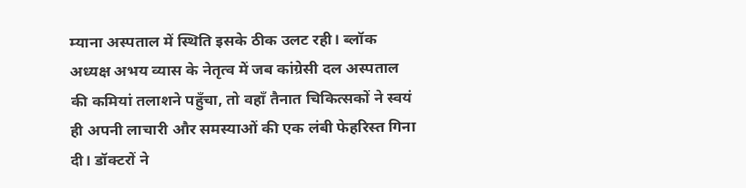म्याना अस्पताल में स्थिति इसके ठीक उलट रही। ब्लॉक अध्यक्ष अभय व्यास के नेतृत्व में जब कांग्रेसी दल अस्पताल की कमियां तलाशने पहुँचा, तो वहाँ तैनात चिकित्सकों ने स्वयं ही अपनी लाचारी और समस्याओं की एक लंबी फेहरिस्त गिना दी। डॉक्टरों ने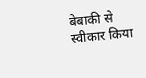बेबाकी से स्वीकार किया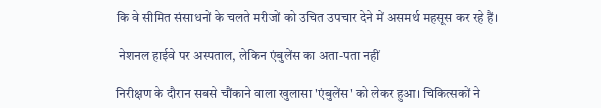कि वे सीमित संसाधनों के चलते मरीजों को उचित उपचार देने में असमर्थ महसूस कर रहे हैं।

 नेशनल हाईवे पर अस्पताल, लेकिन एंबुलेंस का अता-पता नहीं

निरीक्षण के दौरान सबसे चौंकाने वाला खुलासा 'एंबुलेंस' को लेकर हुआ। चिकित्सकों ने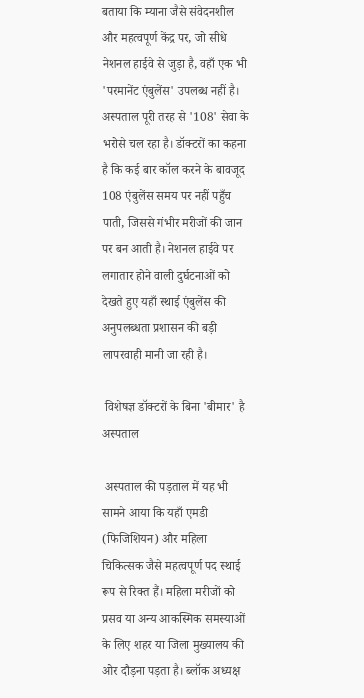बताया कि म्याना जैसे संवेदनशील और महत्वपूर्ण केंद्र पर, जो सीधे नेशनल हाईवे से जुड़ा है, वहाँ एक भी 'परमानेंट एंबुलेंस' उपलब्ध नहीं है। अस्पताल पूरी तरह से '108' सेवा के भरोसे चल रहा है। डॉक्टरों का कहना है कि कई बार कॉल करने के बावजूद 108 एंबुलेंस समय पर नहीं पहुँच पाती, जिससे गंभीर मरीजों की जान पर बन आती है। नेशनल हाईवे पर लगातार होने वाली दुर्घटनाओं को देखते हुए यहाँ स्थाई एंबुलेंस की अनुपलब्धता प्रशासन की बड़ी लापरवाही मानी जा रही है।

 विशेषज्ञ डॉक्टरों के बिना 'बीमार' है अस्पताल

 अस्पताल की पड़ताल में यह भी सामने आया कि यहाँ एमडी (फिजिशियन) और महिला चिकित्सक जैसे महत्वपूर्ण पद स्थाई रूप से रिक्त हैं। महिला मरीजों को प्रसव या अन्य आकस्मिक समस्याओं के लिए शहर या जिला मुख्यालय की ओर दौड़ना पड़ता है। ब्लॉक अध्यक्ष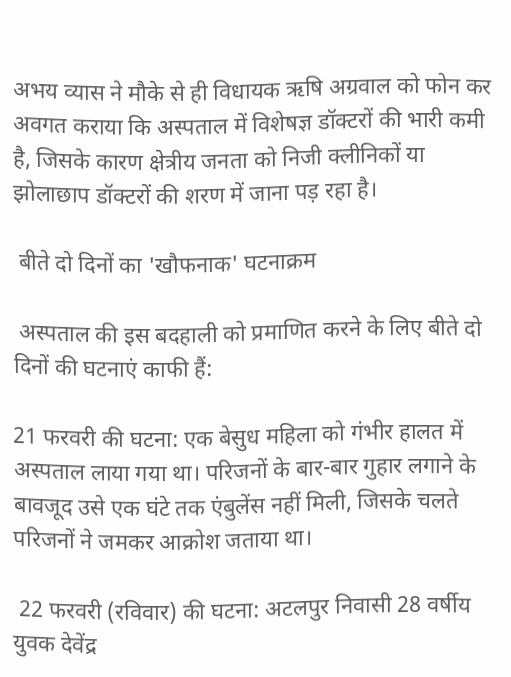अभय व्यास ने मौके से ही विधायक ऋषि अग्रवाल को फोन कर अवगत कराया कि अस्पताल में विशेषज्ञ डॉक्टरों की भारी कमी है, जिसके कारण क्षेत्रीय जनता को निजी क्लीनिकों या झोलाछाप डॉक्टरों की शरण में जाना पड़ रहा है।

 बीते दो दिनों का 'खौफनाक' घटनाक्रम

 अस्पताल की इस बदहाली को प्रमाणित करने के लिए बीते दो दिनों की घटनाएं काफी हैं:

21 फरवरी की घटना: एक बेसुध महिला को गंभीर हालत में अस्पताल लाया गया था। परिजनों के बार-बार गुहार लगाने के बावजूद उसे एक घंटे तक एंबुलेंस नहीं मिली, जिसके चलते परिजनों ने जमकर आक्रोश जताया था।

 22 फरवरी (रविवार) की घटना: अटलपुर निवासी 28 वर्षीय युवक देवेंद्र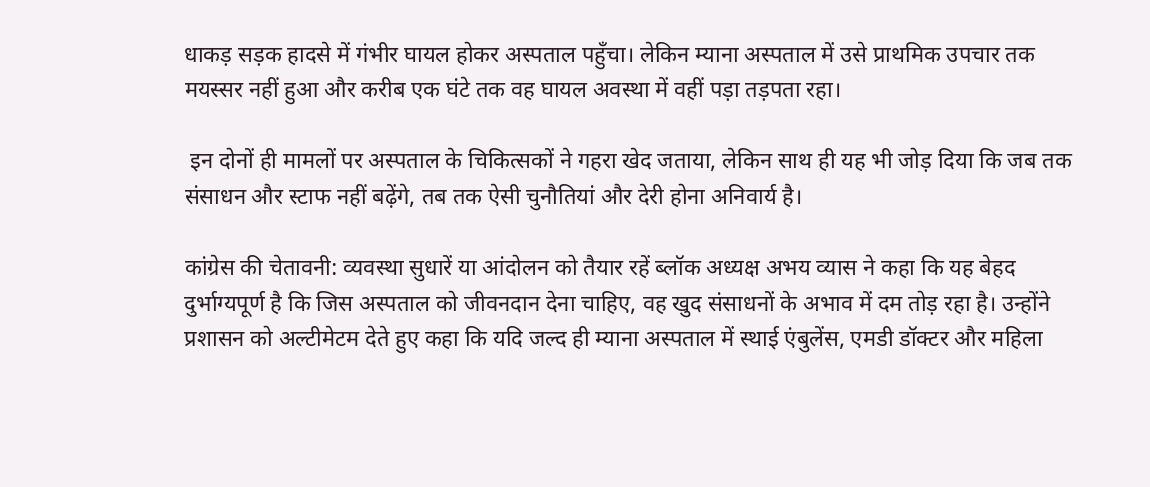धाकड़ सड़क हादसे में गंभीर घायल होकर अस्पताल पहुँचा। लेकिन म्याना अस्पताल में उसे प्राथमिक उपचार तक मयस्सर नहीं हुआ और करीब एक घंटे तक वह घायल अवस्था में वहीं पड़ा तड़पता रहा।

 इन दोनों ही मामलों पर अस्पताल के चिकित्सकों ने गहरा खेद जताया, लेकिन साथ ही यह भी जोड़ दिया कि जब तक संसाधन और स्टाफ नहीं बढ़ेंगे, तब तक ऐसी चुनौतियां और देरी होना अनिवार्य है।

कांग्रेस की चेतावनी: व्यवस्था सुधारें या आंदोलन को तैयार रहें ब्लॉक अध्यक्ष अभय व्यास ने कहा कि यह बेहद दुर्भाग्यपूर्ण है कि जिस अस्पताल को जीवनदान देना चाहिए, वह खुद संसाधनों के अभाव में दम तोड़ रहा है। उन्होंने प्रशासन को अल्टीमेटम देते हुए कहा कि यदि जल्द ही म्याना अस्पताल में स्थाई एंबुलेंस, एमडी डॉक्टर और महिला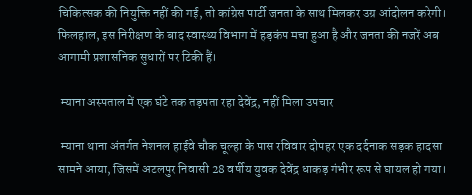चिकित्सक की नियुक्ति नहीं की गई, तो कांग्रेस पार्टी जनता के साथ मिलकर उग्र आंदोलन करेगी। फिलहाल, इस निरीक्षण के बाद स्वास्थ्य विभाग में हड़कंप मचा हुआ है और जनता की नजरें अब आगामी प्रशासनिक सुधारों पर टिकी हैं।

 म्याना अस्पताल में एक घंटे तक तड़पता रहा देवेंद्र, नहीं मिला उपचार

 म्याना थाना अंतर्गत नेशनल हाईवे चौक चूल्हा के पास रविवार दोपहर एक दर्दनाक सड़क हादसा सामने आया, जिसमें अटलपुर निवासी 28 वर्षीय युवक देवेंद्र धाकड़ गंभीर रूप से घायल हो गया।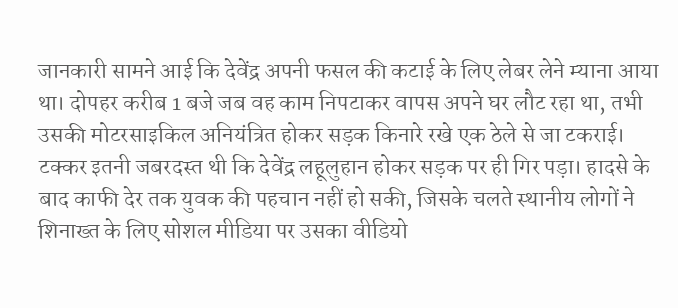जानकारी सामने आई कि देवेंद्र अपनी फसल की कटाई के लिए लेबर लेने म्याना आया था। दोपहर करीब 1 बजे जब वह काम निपटाकर वापस अपने घर लौट रहा था, तभी उसकी मोटरसाइकिल अनियंत्रित होकर सड़क किनारे रखे एक ठेले से जा टकराई। टक्कर इतनी जबरदस्त थी कि देवेंद्र लहूलुहान होकर सड़क पर ही गिर पड़ा। हादसे के बाद काफी देर तक युवक की पहचान नहीं हो सकी, जिसके चलते स्थानीय लोगों ने शिनाख्त के लिए सोशल मीडिया पर उसका वीडियो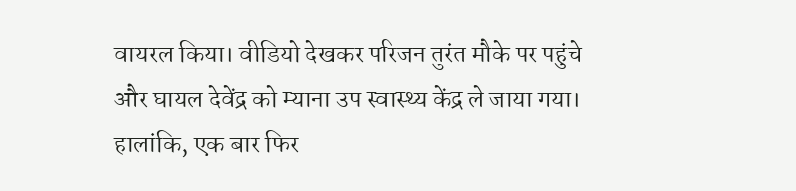वायरल किया। वीडियो देखकर परिजन तुरंत मौके पर पहुंचे और घायल देवेंद्र को म्याना उप स्वास्थ्य केंद्र ले जाया गया। हालांकि, एक बार फिर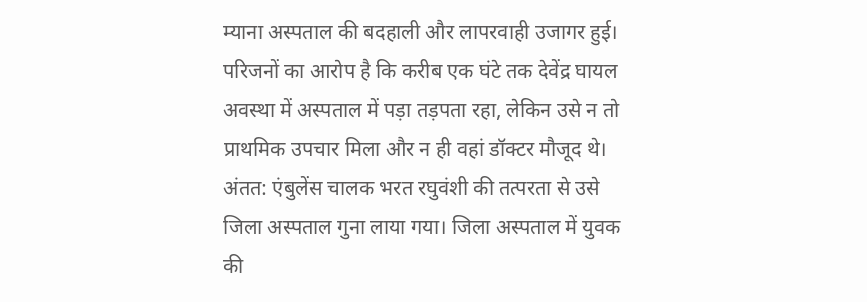म्याना अस्पताल की बदहाली और लापरवाही उजागर हुई। परिजनों का आरोप है कि करीब एक घंटे तक देवेंद्र घायल अवस्था में अस्पताल में पड़ा तड़पता रहा, लेकिन उसे न तो प्राथमिक उपचार मिला और न ही वहां डॉक्टर मौजूद थे। अंतत: एंबुलेंस चालक भरत रघुवंशी की तत्परता से उसे जिला अस्पताल गुना लाया गया। जिला अस्पताल में युवक की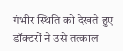गंभीर स्थिति को देखते हुए डॉक्टरों ने उसे तत्काल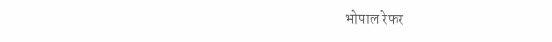भोपाल रेफर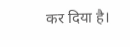कर दिया है।